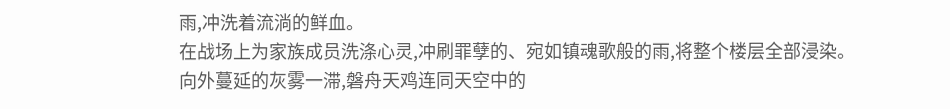雨,冲洗着流淌的鲜血。
在战场上为家族成员洗涤心灵,冲刷罪孽的、宛如镇魂歌般的雨,将整个楼层全部浸染。
向外蔓延的灰雾一滞,磐舟天鸡连同天空中的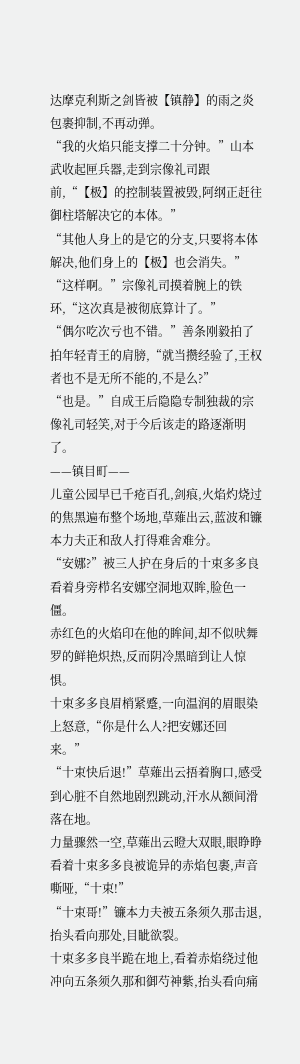达摩克利斯之剑皆被【镇静】的雨之炎包裹抑制,不再动弹。
“我的火焰只能支撑二十分钟。”山本武收起匣兵器,走到宗像礼司跟前,“【极】的控制装置被毁,阿纲正赶往御柱塔解决它的本体。”
“其他人身上的是它的分支,只要将本体解决,他们身上的【极】也会消失。”
“这样啊。”宗像礼司摸着腕上的铁环,“这次真是被彻底算计了。”
“偶尔吃次亏也不错。”善条刚毅拍了拍年轻青王的肩膀,“就当攒经验了,王权者也不是无所不能的,不是么?”
“也是。”自成王后隐隐专制独裁的宗像礼司轻笑,对于今后该走的路逐渐明了。
——镇目町——
儿童公园早已千疮百孔,剑痕,火焰灼烧过的焦黑遍布整个场地,草薙出云,蓝波和镰本力夫正和敌人打得难舍难分。
“安娜?”被三人护在身后的十束多多良看着身旁栉名安娜空洞地双眸,脸色一僵。
赤红色的火焰印在他的眸间,却不似吠舞罗的鲜艳炽热,反而阴冷黑暗到让人惊惧。
十束多多良眉梢紧蹙,一向温润的眉眼染上怒意,“你是什么人?把安娜还回来。”
“十束快后退!”草薙出云捂着胸口,感受到心脏不自然地剧烈跳动,汗水从额间滑落在地。
力量骤然一空,草薙出云瞪大双眼,眼睁睁看着十束多多良被诡异的赤焰包裹,声音嘶哑,“十束!”
“十束哥!”镰本力夫被五条须久那击退,抬头看向那处,目眦欲裂。
十束多多良半跪在地上,看着赤焰绕过他冲向五条须久那和御芍神紫,抬头看向痛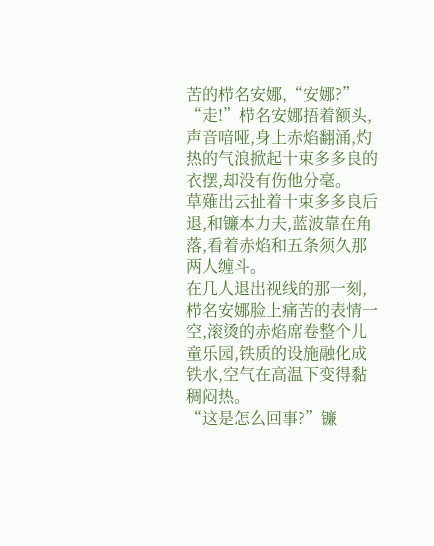苦的栉名安娜,“安娜?”
“走!”栉名安娜捂着额头,声音喑哑,身上赤焰翻涌,灼热的气浪掀起十束多多良的衣摆,却没有伤他分毫。
草薙出云扯着十束多多良后退,和镰本力夫,蓝波靠在角落,看着赤焰和五条须久那两人缠斗。
在几人退出视线的那一刻,栉名安娜脸上痛苦的表情一空,滚烫的赤焰席卷整个儿童乐园,铁质的设施融化成铁水,空气在高温下变得黏稠闷热。
“这是怎么回事?”镰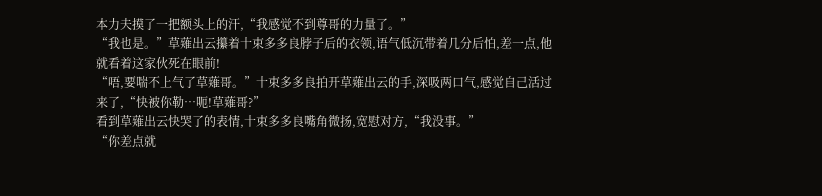本力夫摸了一把额头上的汗,“我感觉不到尊哥的力量了。”
“我也是。”草薙出云攥着十束多多良脖子后的衣领,语气低沉带着几分后怕,差一点,他就看着这家伙死在眼前!
“唔,要喘不上气了草薙哥。”十束多多良拍开草薙出云的手,深吸两口气,感觉自己活过来了,“快被你勒…呃!草薙哥?”
看到草薙出云快哭了的表情,十束多多良嘴角微扬,宽慰对方,“我没事。”
“你差点就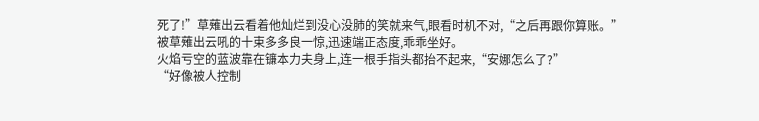死了!”草薙出云看着他灿烂到没心没肺的笑就来气,眼看时机不对,“之后再跟你算账。”
被草薙出云吼的十束多多良一惊,迅速端正态度,乖乖坐好。
火焰亏空的蓝波靠在镰本力夫身上,连一根手指头都抬不起来,“安娜怎么了?”
“好像被人控制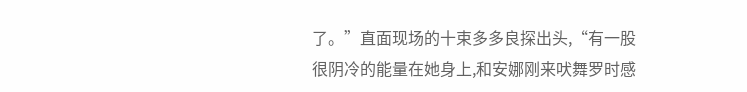了。”直面现场的十束多多良探出头,“有一股很阴冷的能量在她身上,和安娜刚来吠舞罗时感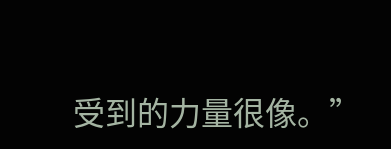受到的力量很像。”